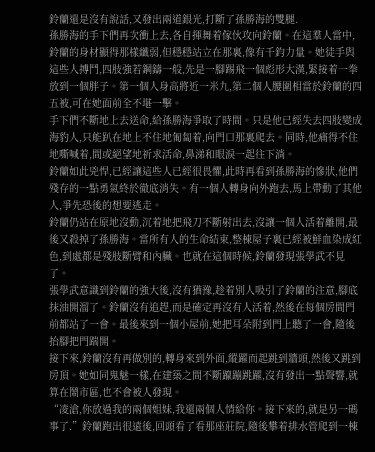鈴蘭還是沒有說話,又發出兩道銀光,打斷了孫勝海的雙腿.
孫勝海的手下們再次衝上去,各自揮舞着傢伙攻向鈴蘭。在這羣人當中,鈴蘭的身材顯得那樣纖弱,但穩穩站立在那裏,像有千鈞力量。她徒手與這些人搏鬥,四肢強若鋼鑄一般,先是一腳踢飛一個彪形大漢,緊接着一拳放到一個胖子。第一個人身高將近一米九,第二個人腰圍相當於鈴蘭的四五被,可在她面前全不堪一擊。
手下們不斷地上去送命,給孫勝海爭取了時間。只是他已經失去四肢變成海豹人,只能趴在地上不住地匍匐着,向門口那裏爬去。同時,他痛得不住地嘶喊着,間或絕望地祈求活命,鼻涕和眼淚一起往下淌。
鈴蘭如此兇悍,已經讓這些人已經很畏懼,此時再看到孫勝海的慘狀,他們殘存的一點勇氣終於徹底消失。有一個人轉身向外跑去,馬上帶動了其他人,爭先恐後的想要逃走。
鈴蘭仍站在原地沒動,沉着地把飛刀不斷射出去,沒讓一個人活着離開,最後又殺掉了孫勝海。當所有人的生命結束,整棟屋子裏已經被鮮血染成紅色,到處都是殘肢斷臂和內臟。也就在這個時候,鈴蘭發現張學武不見了。
張學武意識到鈴蘭的強大後,沒有猶豫,趁着別人吸引了鈴蘭的注意,腳底抹油開溜了。鈴蘭沒有追趕,而是確定再沒有人活着,然後在每個房間門前都站了一會。最後來到一個小屋前,她把耳朵附到門上聽了一會,隨後抬腳把門踹開。
接下來,鈴蘭沒有再做別的,轉身來到外面,縱躍而起跳到牆頭,然後又跳到房頂。她如同鬼魅一樣,在建築之間不斷躥蹦跳躍,沒有發出一點聲響,就算在鬧市區,也不會被人發現。
“凌滄,你放過我的兩個姐妹,我還兩個人情給你。接下來的,就是另一碼事了.”鈴蘭跑出很遠後,回頭看了看那座莊院,隨後攀着排水管爬到一棟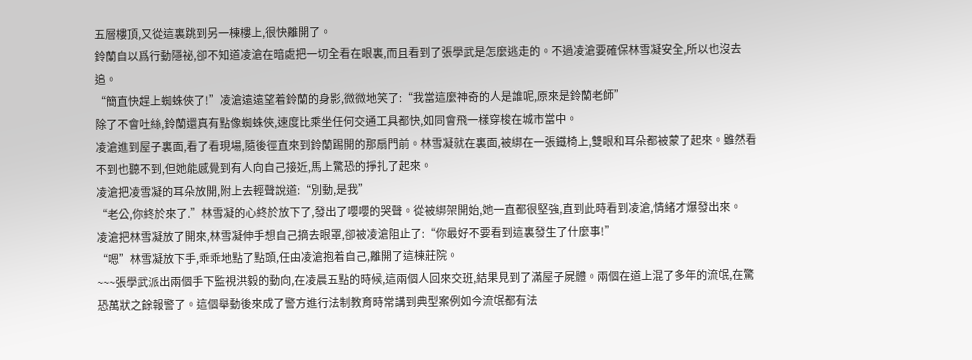五層樓頂,又從這裏跳到另一棟樓上,很快離開了。
鈴蘭自以爲行動隱祕,卻不知道凌滄在暗處把一切全看在眼裏,而且看到了張學武是怎麼逃走的。不過凌滄要確保林雪凝安全,所以也沒去追。
“簡直快趕上蜘蛛俠了!”凌滄遠遠望着鈴蘭的身影,微微地笑了:“我當這麼神奇的人是誰呢,原來是鈴蘭老師”
除了不會吐絲,鈴蘭還真有點像蜘蛛俠,速度比乘坐任何交通工具都快,如同會飛一樣穿梭在城市當中。
凌滄進到屋子裏面,看了看現場,隨後徑直來到鈴蘭踢開的那扇門前。林雪凝就在裏面,被綁在一張鐵椅上,雙眼和耳朵都被蒙了起來。雖然看不到也聽不到,但她能感覺到有人向自己接近,馬上驚恐的掙扎了起來。
凌滄把凌雪凝的耳朵放開,附上去輕聲說道:“別動,是我”
“老公,你終於來了.”林雪凝的心終於放下了,發出了嚶嚶的哭聲。從被綁架開始,她一直都很堅強,直到此時看到凌滄,情緒才爆發出來。
凌滄把林雪凝放了開來,林雪凝伸手想自己摘去眼罩,卻被凌滄阻止了:“你最好不要看到這裏發生了什麼事!”
“嗯”林雪凝放下手,乖乖地點了點頭,任由凌滄抱着自己,離開了這棟莊院。
~~~張學武派出兩個手下監視洪毅的動向,在凌晨五點的時候,這兩個人回來交班,結果見到了滿屋子屍體。兩個在道上混了多年的流氓,在驚恐萬狀之餘報警了。這個舉動後來成了警方進行法制教育時常講到典型案例如今流氓都有法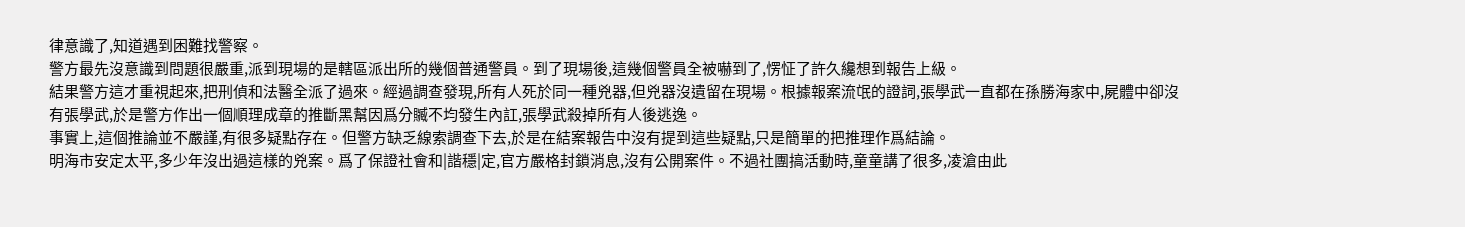律意識了,知道遇到困難找警察。
警方最先沒意識到問題很嚴重,派到現場的是轄區派出所的幾個普通警員。到了現場後,這幾個警員全被嚇到了,愣怔了許久纔想到報告上級。
結果警方這才重視起來,把刑偵和法醫全派了過來。經過調查發現,所有人死於同一種兇器,但兇器沒遺留在現場。根據報案流氓的證詞,張學武一直都在孫勝海家中,屍體中卻沒有張學武,於是警方作出一個順理成章的推斷黑幫因爲分贓不均發生內訌,張學武殺掉所有人後逃逸。
事實上,這個推論並不嚴謹,有很多疑點存在。但警方缺乏線索調查下去,於是在結案報告中沒有提到這些疑點,只是簡單的把推理作爲結論。
明海市安定太平,多少年沒出過這樣的兇案。爲了保證社會和|諧穩|定,官方嚴格封鎖消息,沒有公開案件。不過社團搞活動時,童童講了很多,凌滄由此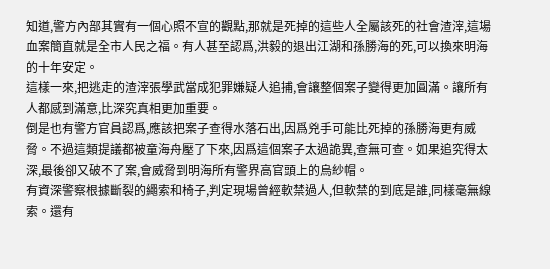知道,警方內部其實有一個心照不宣的觀點,那就是死掉的這些人全屬該死的社會渣滓,這場血案簡直就是全市人民之福。有人甚至認爲,洪毅的退出江湖和孫勝海的死,可以換來明海的十年安定。
這樣一來,把逃走的渣滓張學武當成犯罪嫌疑人追捕,會讓整個案子變得更加圓滿。讓所有人都感到滿意,比深究真相更加重要。
倒是也有警方官員認爲,應該把案子查得水落石出,因爲兇手可能比死掉的孫勝海更有威脅。不過這類提議都被童海舟壓了下來,因爲這個案子太過詭異,查無可查。如果追究得太深,最後卻又破不了案,會威脅到明海所有警界高官頭上的烏紗帽。
有資深警察根據斷裂的繩索和椅子,判定現場曾經軟禁過人,但軟禁的到底是誰,同樣毫無線索。還有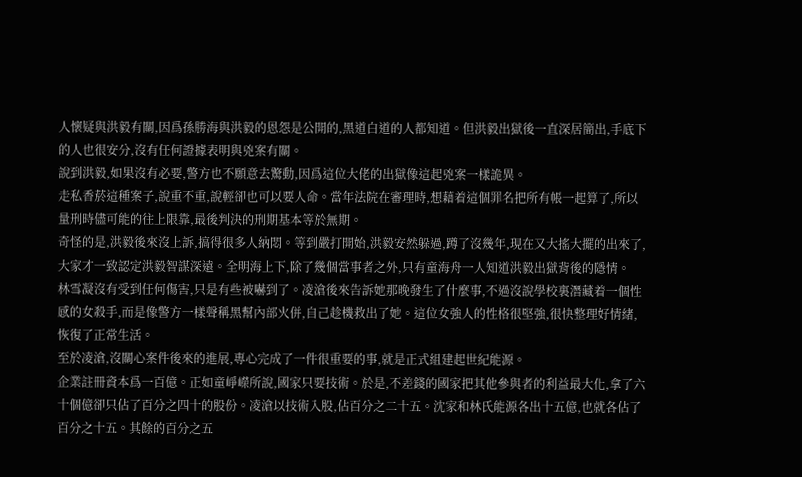人懷疑與洪毅有關,因爲孫勝海與洪毅的恩怨是公開的,黑道白道的人都知道。但洪毅出獄後一直深居簡出,手底下的人也很安分,沒有任何證據表明與兇案有關。
說到洪毅,如果沒有必要,警方也不願意去驚動,因爲這位大佬的出獄像這起兇案一樣詭異。
走私香菸這種案子,說重不重,說輕卻也可以要人命。當年法院在審理時,想藉着這個罪名把所有帳一起算了,所以量刑時儘可能的往上限靠,最後判決的刑期基本等於無期。
奇怪的是,洪毅後來沒上訴,搞得很多人納悶。等到嚴打開始,洪毅安然躲過,蹲了沒幾年,現在又大搖大擺的出來了,大家才一致認定洪毅智謀深遠。全明海上下,除了幾個當事者之外,只有童海舟一人知道洪毅出獄背後的隱情。
林雪凝沒有受到任何傷害,只是有些被嚇到了。凌滄後來告訴她那晚發生了什麼事,不過沒說學校裏潛藏着一個性感的女殺手,而是像警方一樣聲稱黑幫內部火併,自己趁機救出了她。這位女強人的性格很堅強,很快整理好情緒,恢復了正常生活。
至於凌滄,沒關心案件後來的進展,專心完成了一件很重要的事,就是正式組建起世紀能源。
企業註冊資本爲一百億。正如童崢嶸所說,國家只要技術。於是,不差錢的國家把其他參與者的利益最大化,拿了六十個億卻只佔了百分之四十的股份。凌滄以技術入股,佔百分之二十五。沈家和林氏能源各出十五億,也就各佔了百分之十五。其餘的百分之五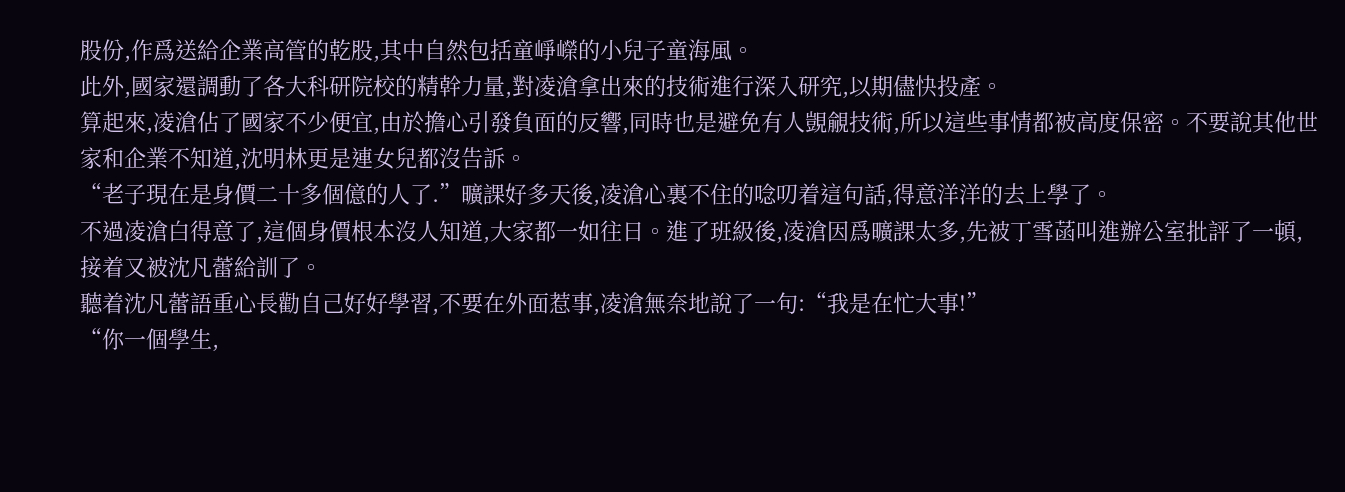股份,作爲送給企業高管的乾股,其中自然包括童崢嶸的小兒子童海風。
此外,國家還調動了各大科研院校的精幹力量,對凌滄拿出來的技術進行深入研究,以期儘快投產。
算起來,凌滄佔了國家不少便宜,由於擔心引發負面的反響,同時也是避免有人覬覦技術,所以這些事情都被高度保密。不要說其他世家和企業不知道,沈明林更是連女兒都沒告訴。
“老子現在是身價二十多個億的人了.”曠課好多天後,凌滄心裏不住的唸叨着這句話,得意洋洋的去上學了。
不過凌滄白得意了,這個身價根本沒人知道,大家都一如往日。進了班級後,凌滄因爲曠課太多,先被丁雪菡叫進辦公室批評了一頓,接着又被沈凡蕾給訓了。
聽着沈凡蕾語重心長勸自己好好學習,不要在外面惹事,凌滄無奈地說了一句:“我是在忙大事!”
“你一個學生,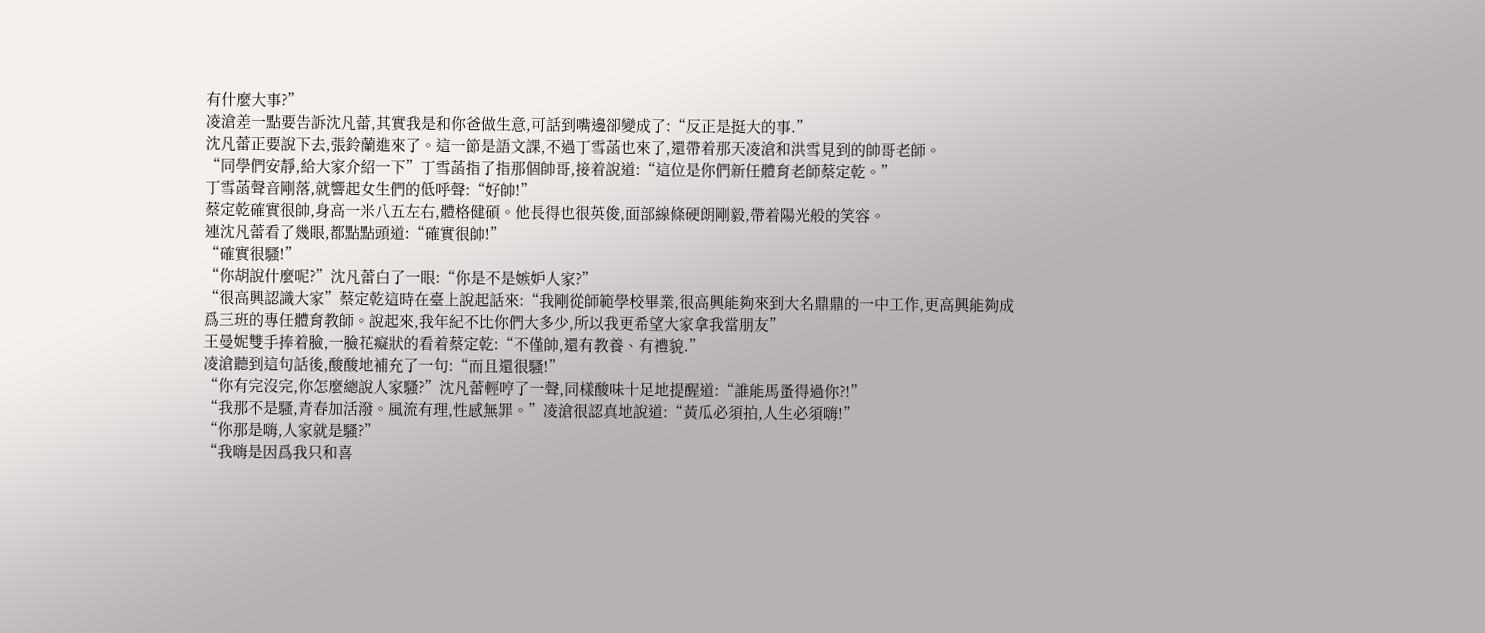有什麼大事?”
凌滄差一點要告訴沈凡蕾,其實我是和你爸做生意,可話到嘴邊卻變成了:“反正是挺大的事.”
沈凡蕾正要說下去,張鈴蘭進來了。這一節是語文課,不過丁雪菡也來了,還帶着那天凌滄和洪雪見到的帥哥老師。
“同學們安靜,給大家介紹一下”丁雪菡指了指那個帥哥,接着說道:“這位是你們新任體育老師蔡定乾。”
丁雪菡聲音剛落,就響起女生們的低呼聲:“好帥!”
蔡定乾確實很帥,身高一米八五左右,體格健碩。他長得也很英俊,面部線條硬朗剛毅,帶着陽光般的笑容。
連沈凡蕾看了幾眼,都點點頭道:“確實很帥!”
“確實很騷!”
“你胡說什麼呢?”沈凡蕾白了一眼:“你是不是嫉妒人家?”
“很高興認識大家”蔡定乾這時在臺上說起話來:“我剛從師範學校畢業,很高興能夠來到大名鼎鼎的一中工作,更高興能夠成爲三班的專任體育教師。說起來,我年紀不比你們大多少,所以我更希望大家拿我當朋友”
王曼妮雙手捧着臉,一臉花癡狀的看着蔡定乾:“不僅帥,還有教養、有禮貌.”
凌滄聽到這句話後,酸酸地補充了一句:“而且還很騷!”
“你有完沒完,你怎麼總說人家騷?”沈凡蕾輕哼了一聲,同樣酸味十足地提醒道:“誰能馬蚤得過你?!”
“我那不是騷,青春加活潑。風流有理,性感無罪。”凌滄很認真地說道:“黃瓜必須拍,人生必須嗨!”
“你那是嗨,人家就是騷?”
“我嗨是因爲我只和喜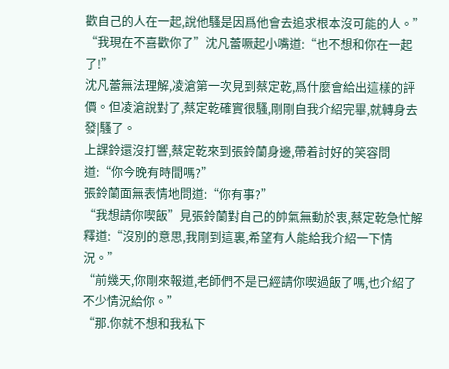歡自己的人在一起,說他騷是因爲他會去追求根本沒可能的人。”
“我現在不喜歡你了”沈凡蕾噘起小嘴道:“也不想和你在一起了!”
沈凡蕾無法理解,凌滄第一次見到蔡定乾,爲什麼會給出這樣的評價。但凌滄說對了,蔡定乾確實很騷,剛剛自我介紹完畢,就轉身去發|騷了。
上課鈴還沒打響,蔡定乾來到張鈴蘭身邊,帶着討好的笑容問道:“你今晚有時間嗎?”
張鈴蘭面無表情地問道:“你有事?”
“我想請你喫飯”見張鈴蘭對自己的帥氣無動於衷,蔡定乾急忙解釋道:“沒別的意思,我剛到這裏,希望有人能給我介紹一下情況。”
“前幾天,你剛來報道,老師們不是已經請你喫過飯了嗎,也介紹了不少情況給你。”
“那.你就不想和我私下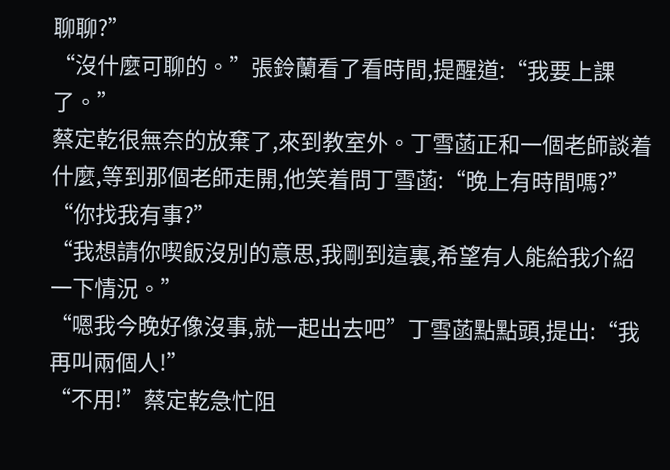聊聊?”
“沒什麼可聊的。”張鈴蘭看了看時間,提醒道:“我要上課了。”
蔡定乾很無奈的放棄了,來到教室外。丁雪菡正和一個老師談着什麼,等到那個老師走開,他笑着問丁雪菡:“晚上有時間嗎?”
“你找我有事?”
“我想請你喫飯沒別的意思,我剛到這裏,希望有人能給我介紹一下情況。”
“嗯我今晚好像沒事,就一起出去吧”丁雪菡點點頭,提出:“我再叫兩個人!”
“不用!”蔡定乾急忙阻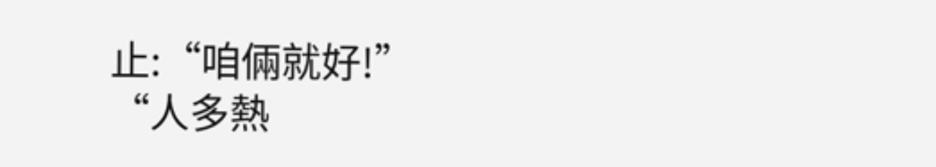止:“咱倆就好!”
“人多熱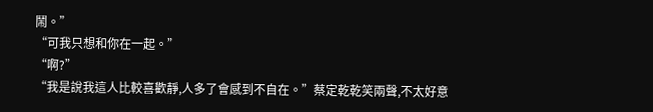鬧。”
“可我只想和你在一起。”
“啊?”
“我是說我這人比較喜歡靜,人多了會感到不自在。”蔡定乾乾笑兩聲,不太好意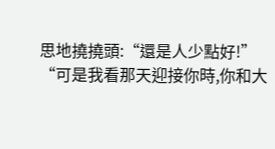思地撓撓頭:“還是人少點好!”
“可是我看那天迎接你時,你和大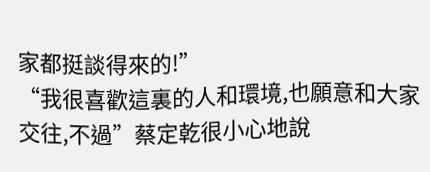家都挺談得來的!”
“我很喜歡這裏的人和環境,也願意和大家交往,不過”蔡定乾很小心地說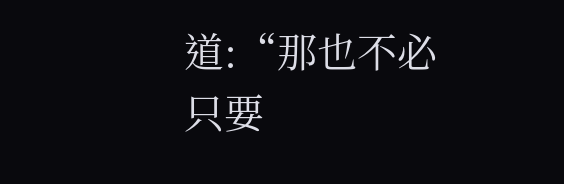道:“那也不必只要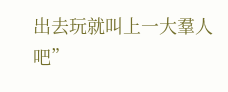出去玩就叫上一大羣人吧”